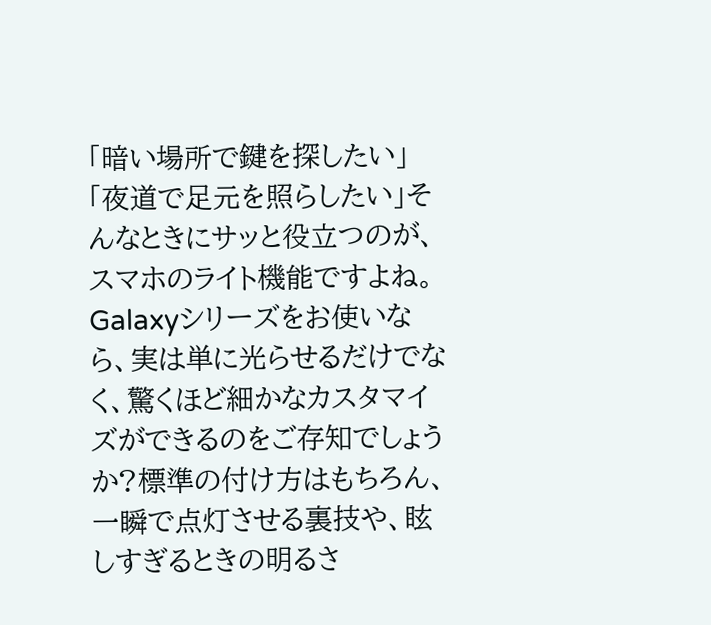「暗い場所で鍵を探したい」「夜道で足元を照らしたい」そんなときにサッと役立つのが、スマホのライト機能ですよね。
Galaxyシリーズをお使いなら、実は単に光らせるだけでなく、驚くほど細かなカスタマイズができるのをご存知でしょうか?標準の付け方はもちろん、一瞬で点灯させる裏技や、眩しすぎるときの明るさ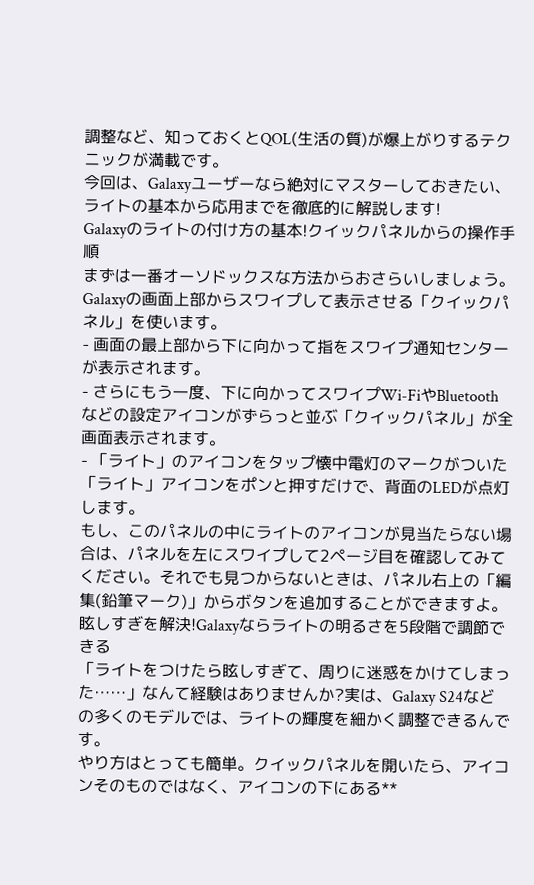調整など、知っておくとQOL(生活の質)が爆上がりするテクニックが満載です。
今回は、Galaxyユーザーなら絶対にマスターしておきたい、ライトの基本から応用までを徹底的に解説します!
Galaxyのライトの付け方の基本!クイックパネルからの操作手順
まずは一番オーソドックスな方法からおさらいしましょう。Galaxyの画面上部からスワイプして表示させる「クイックパネル」を使います。
- 画面の最上部から下に向かって指をスワイプ通知センターが表示されます。
- さらにもう一度、下に向かってスワイプWi-FiやBluetoothなどの設定アイコンがずらっと並ぶ「クイックパネル」が全画面表示されます。
- 「ライト」のアイコンをタップ懐中電灯のマークがついた「ライト」アイコンをポンと押すだけで、背面のLEDが点灯します。
もし、このパネルの中にライトのアイコンが見当たらない場合は、パネルを左にスワイプして2ページ目を確認してみてください。それでも見つからないときは、パネル右上の「編集(鉛筆マーク)」からボタンを追加することができますよ。
眩しすぎを解決!Galaxyならライトの明るさを5段階で調節できる
「ライトをつけたら眩しすぎて、周りに迷惑をかけてしまった……」なんて経験はありませんか?実は、Galaxy S24などの多くのモデルでは、ライトの輝度を細かく調整できるんです。
やり方はとっても簡単。クイックパネルを開いたら、アイコンそのものではなく、アイコンの下にある**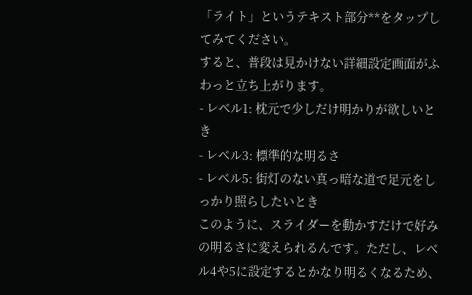「ライト」というテキスト部分**をタップしてみてください。
すると、普段は見かけない詳細設定画面がふわっと立ち上がります。
- レベル1: 枕元で少しだけ明かりが欲しいとき
- レベル3: 標準的な明るさ
- レベル5: 街灯のない真っ暗な道で足元をしっかり照らしたいとき
このように、スライダーを動かすだけで好みの明るさに変えられるんです。ただし、レベル4や5に設定するとかなり明るくなるため、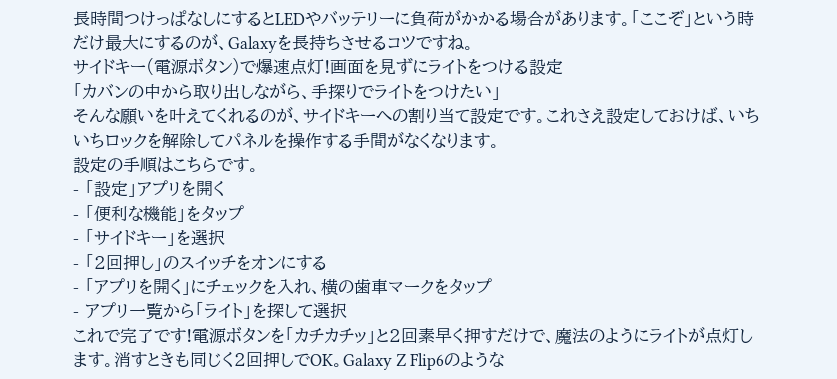長時間つけっぱなしにするとLEDやバッテリーに負荷がかかる場合があります。「ここぞ」という時だけ最大にするのが、Galaxyを長持ちさせるコツですね。
サイドキー(電源ボタン)で爆速点灯!画面を見ずにライトをつける設定
「カバンの中から取り出しながら、手探りでライトをつけたい」
そんな願いを叶えてくれるのが、サイドキーへの割り当て設定です。これさえ設定しておけば、いちいちロックを解除してパネルを操作する手間がなくなります。
設定の手順はこちらです。
- 「設定」アプリを開く
- 「便利な機能」をタップ
- 「サイドキー」を選択
- 「2回押し」のスイッチをオンにする
- 「アプリを開く」にチェックを入れ、横の歯車マークをタップ
- アプリ一覧から「ライト」を探して選択
これで完了です!電源ボタンを「カチカチッ」と2回素早く押すだけで、魔法のようにライトが点灯します。消すときも同じく2回押しでOK。Galaxy Z Flip6のような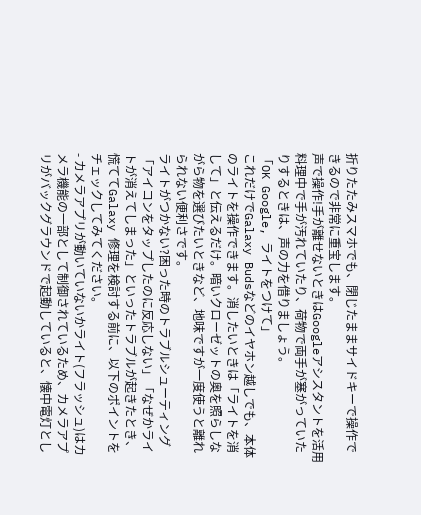折りたたみスマホでも、閉じたままサイドキーで操作できるので非常に重宝します。
声で操作!手が離せないときはGoogleアシスタントを活用
料理中で手が汚れていたり、荷物で両手が塞がっていたりするときは、声の力を借りましょう。
「OK Google, ライトをつけて」
これだけでGalaxy Budsなどのイヤホン越しでも、本体のライトを操作できます。消したいときは「ライトを消して」と伝えるだけ。暗いクローゼットの奥を照らしながら物を選びたいときなど、地味ですが一度使うと離れられない便利さです。
ライトがつかない?困った時のトラブルシューティング
「アイコンをタップしたのに反応しない」「なぜかライトが消えてしまった」といったトラブルが起きたとき、慌ててGalaxy 修理を検討する前に、以下のポイントをチェックしてみてください。
- カメラアプリが動いていないかライト(フラッシュ)はカメラ機能の一部として制御されているため、カメラアプリがバックグラウンドで起動していると、懐中電灯とし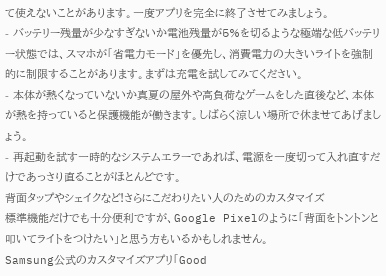て使えないことがあります。一度アプリを完全に終了させてみましょう。
- バッテリー残量が少なすぎないか電池残量が5%を切るような極端な低バッテリー状態では、スマホが「省電力モード」を優先し、消費電力の大きいライトを強制的に制限することがあります。まずは充電を試してみてください。
- 本体が熱くなっていないか真夏の屋外や高負荷なゲームをした直後など、本体が熱を持っていると保護機能が働きます。しばらく涼しい場所で休ませてあげましょう。
- 再起動を試す一時的なシステムエラーであれば、電源を一度切って入れ直すだけであっさり直ることがほとんどです。
背面タップやシェイクなど!さらにこだわりたい人のためのカスタマイズ
標準機能だけでも十分便利ですが、Google Pixelのように「背面をトントンと叩いてライトをつけたい」と思う方もいるかもしれません。
Samsung公式のカスタマイズアプリ「Good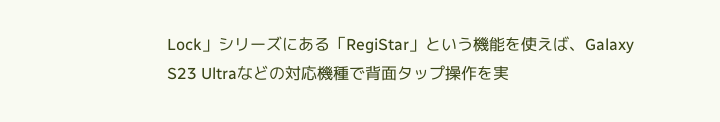Lock」シリーズにある「RegiStar」という機能を使えば、Galaxy S23 Ultraなどの対応機種で背面タップ操作を実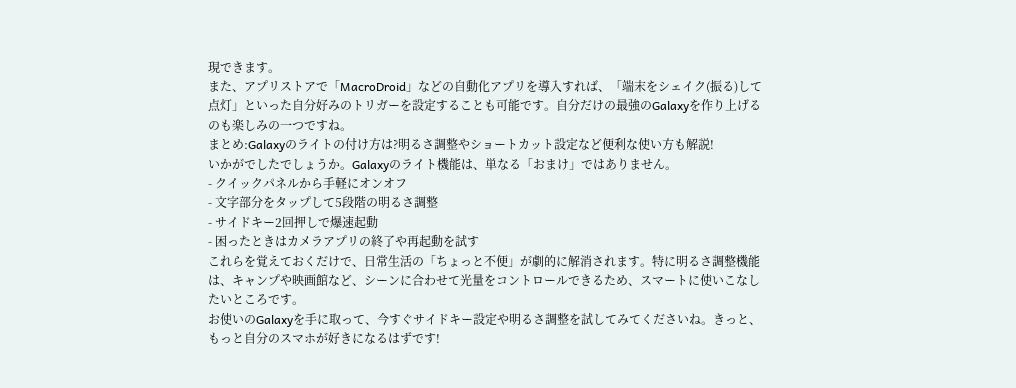現できます。
また、アプリストアで「MacroDroid」などの自動化アプリを導入すれば、「端末をシェイク(振る)して点灯」といった自分好みのトリガーを設定することも可能です。自分だけの最強のGalaxyを作り上げるのも楽しみの一つですね。
まとめ:Galaxyのライトの付け方は?明るさ調整やショートカット設定など便利な使い方も解説!
いかがでしたでしょうか。Galaxyのライト機能は、単なる「おまけ」ではありません。
- クイックパネルから手軽にオンオフ
- 文字部分をタップして5段階の明るさ調整
- サイドキー2回押しで爆速起動
- 困ったときはカメラアプリの終了や再起動を試す
これらを覚えておくだけで、日常生活の「ちょっと不便」が劇的に解消されます。特に明るさ調整機能は、キャンプや映画館など、シーンに合わせて光量をコントロールできるため、スマートに使いこなしたいところです。
お使いのGalaxyを手に取って、今すぐサイドキー設定や明るさ調整を試してみてくださいね。きっと、もっと自分のスマホが好きになるはずです!